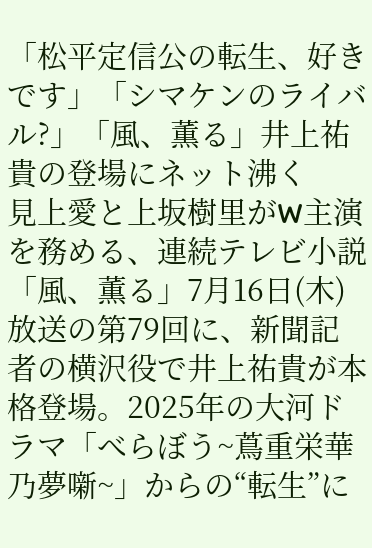「松平定信公の転生、好きです」「シマケンのライバル?」「風、薫る」井上祐貴の登場にネット沸く
見上愛と上坂樹里がW主演を務める、連続テレビ小説「風、薫る」7月16日(木)放送の第79回に、新聞記者の横沢役で井上祐貴が本格登場。2025年の大河ドラマ「べらぼう~蔦重栄華乃夢噺~」からの“転生”に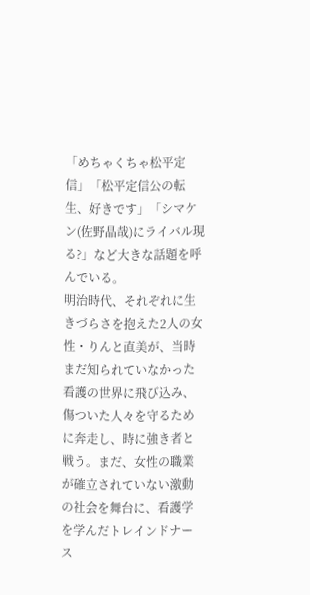「めちゃくちゃ松平定信」「松平定信公の転生、好きです」「シマケン(佐野晶哉)にライバル現る?」など大きな話題を呼んでいる。
明治時代、それぞれに生きづらさを抱えた2人の女性・りんと直美が、当時まだ知られていなかった看護の世界に飛び込み、傷ついた人々を守るために奔走し、時に強き者と戦う。まだ、女性の職業が確立されていない激動の社会を舞台に、看護学を学んだトレインドナース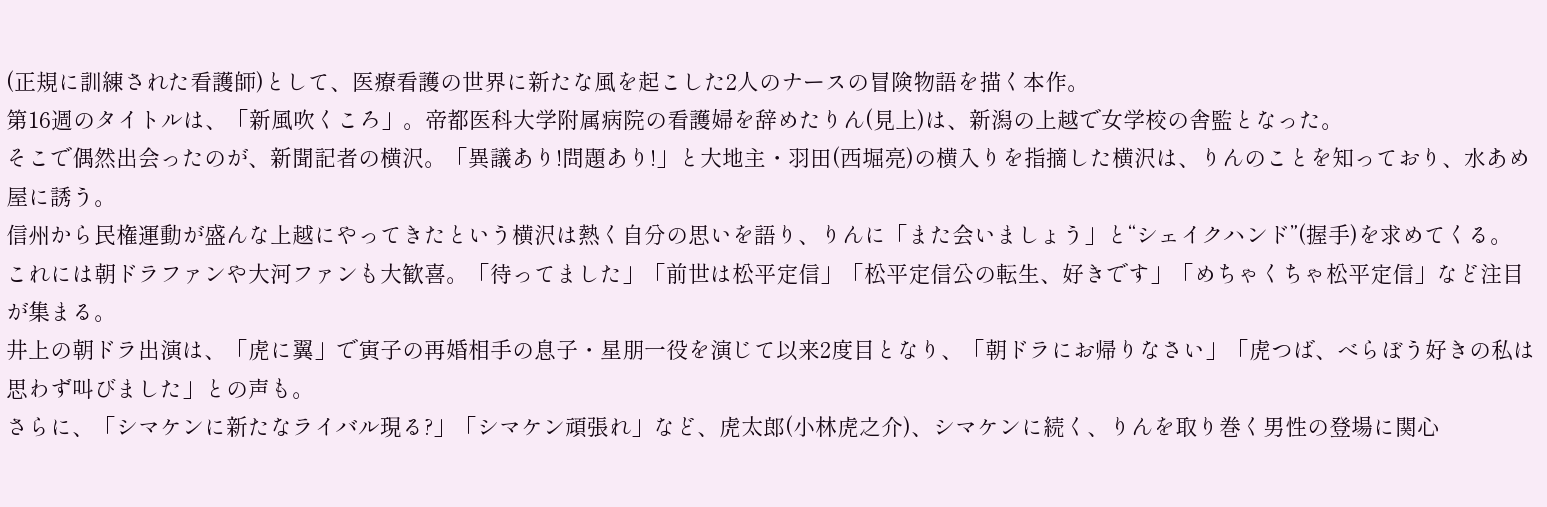(正規に訓練された看護師)として、医療看護の世界に新たな風を起こした2人のナースの冒険物語を描く本作。
第16週のタイトルは、「新風吹くころ」。帝都医科大学附属病院の看護婦を辞めたりん(見上)は、新潟の上越で女学校の舎監となった。
そこで偶然出会ったのが、新聞記者の横沢。「異議あり!問題あり!」と大地主・羽田(西堀亮)の横入りを指摘した横沢は、りんのことを知っており、水あめ屋に誘う。
信州から民権運動が盛んな上越にやってきたという横沢は熱く自分の思いを語り、りんに「また会いましょう」と“シェイクハンド”(握手)を求めてくる。
これには朝ドラファンや大河ファンも大歓喜。「待ってました」「前世は松平定信」「松平定信公の転生、好きです」「めちゃくちゃ松平定信」など注目が集まる。
井上の朝ドラ出演は、「虎に翼」で寅子の再婚相手の息子・星朋一役を演じて以来2度目となり、「朝ドラにお帰りなさい」「虎つば、べらぼう好きの私は思わず叫びました」との声も。
さらに、「シマケンに新たなライバル現る?」「シマケン頑張れ」など、虎太郎(小林虎之介)、シマケンに続く、りんを取り巻く男性の登場に関心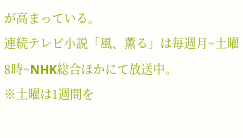が高まっている。
連続テレビ小説「風、薫る」は毎週月~土曜8時~NHK総合ほかにて放送中。
※土曜は1週間を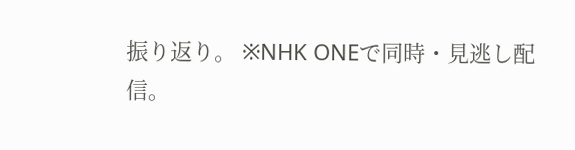振り返り。 ※NHK ONEで同時・見逃し配信。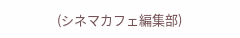(シネマカフェ編集部)